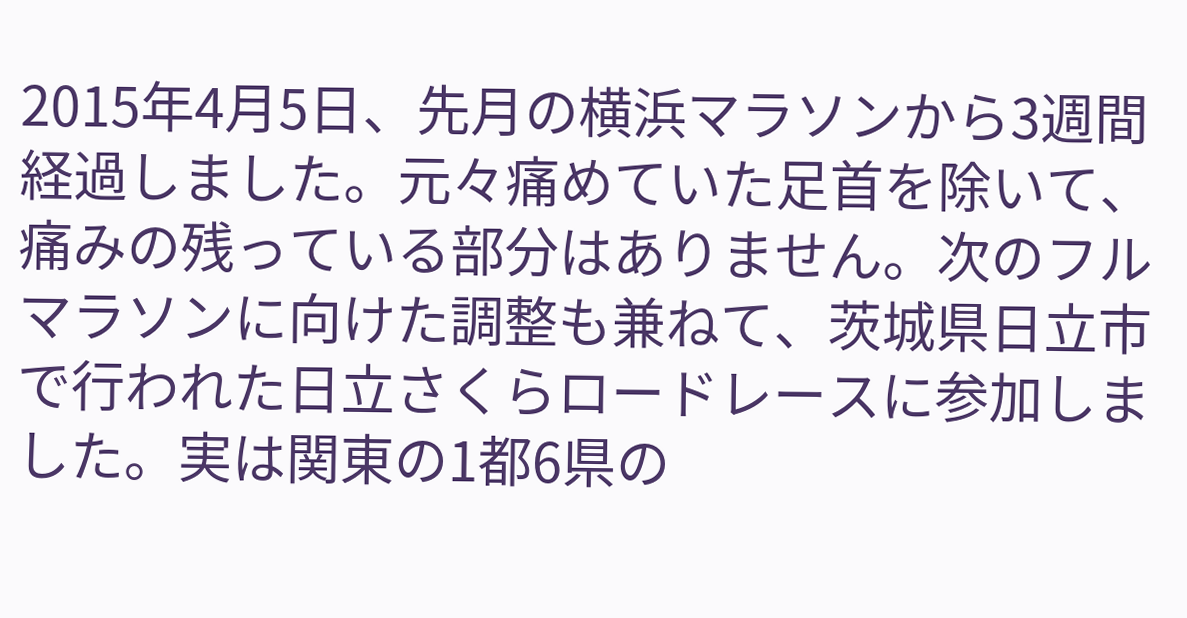2015年4月5日、先月の横浜マラソンから3週間経過しました。元々痛めていた足首を除いて、痛みの残っている部分はありません。次のフルマラソンに向けた調整も兼ねて、茨城県日立市で行われた日立さくらロードレースに参加しました。実は関東の1都6県の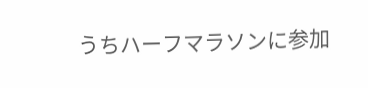うちハーフマラソンに参加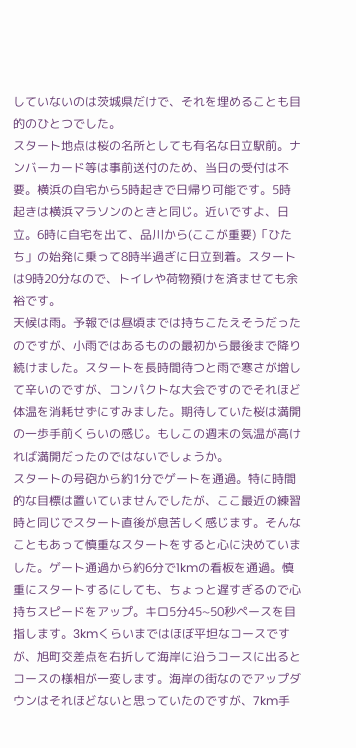していないのは茨城県だけで、それを埋めることも目的のひとつでした。
スタート地点は桜の名所としても有名な日立駅前。ナンバーカード等は事前送付のため、当日の受付は不要。横浜の自宅から5時起きで日帰り可能です。5時起きは横浜マラソンのときと同じ。近いですよ、日立。6時に自宅を出て、品川から(ここが重要)「ひたち」の始発に乗って8時半過ぎに日立到着。スタートは9時20分なので、トイレや荷物預けを済ませても余裕です。
天候は雨。予報では昼頃までは持ちこたえそうだったのですが、小雨ではあるものの最初から最後まで降り続けました。スタートを長時間待つと雨で寒さが増して辛いのですが、コンパクトな大会ですのでそれほど体温を消耗せずにすみました。期待していた桜は満開の一歩手前くらいの感じ。もしこの週末の気温が高ければ満開だったのではないでしょうか。
スタートの号砲から約1分でゲートを通過。特に時間的な目標は置いていませんでしたが、ここ最近の練習時と同じでスタート直後が息苦しく感じます。そんなこともあって慎重なスタートをすると心に決めていました。ゲート通過から約6分で1kmの看板を通過。慎重にスタートするにしても、ちょっと遅すぎるので心持ちスピードをアップ。キロ5分45~50秒ペースを目指します。3kmくらいまではほぼ平坦なコースですが、旭町交差点を右折して海岸に沿うコースに出るとコースの様相が一変します。海岸の街なのでアップダウンはそれほどないと思っていたのですが、7km手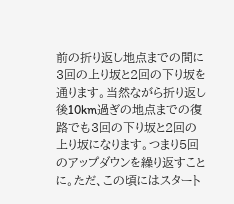前の折り返し地点までの間に3回の上り坂と2回の下り坂を通ります。当然ながら折り返し後10km過ぎの地点までの復路でも3回の下り坂と2回の上り坂になります。つまり5回のアップダウンを繰り返すことに。ただ、この頃にはスタート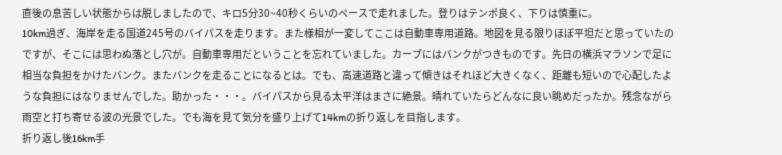直後の息苦しい状態からは脱しましたので、キロ5分30~40秒くらいのペースで走れました。登りはテンポ良く、下りは慎重に。
10km過ぎ、海岸を走る国道245号のバイパスを走ります。また様相が一変してここは自動車専用道路。地図を見る限りほぼ平坦だと思っていたのですが、そこには思わぬ落とし穴が。自動車専用だということを忘れていました。カーブにはバンクがつきものです。先日の横浜マラソンで足に相当な負担をかけたバンク。またバンクを走ることになるとは。でも、高速道路と違って傾きはそれほど大きくなく、距離も短いので心配したような負担にはなりませんでした。助かった・・・。バイパスから見る太平洋はまさに絶景。晴れていたらどんなに良い眺めだったか。残念ながら雨空と打ち寄せる波の光景でした。でも海を見て気分を盛り上げて14kmの折り返しを目指します。
折り返し後16km手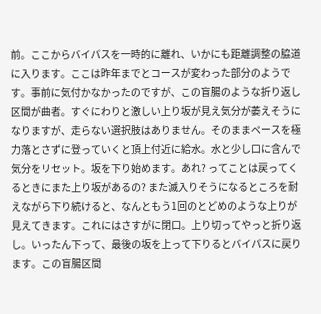前。ここからバイパスを一時的に離れ、いかにも距離調整の脇道に入ります。ここは昨年までとコースが変わった部分のようです。事前に気付かなかったのですが、この盲腸のような折り返し区間が曲者。すぐにわりと激しい上り坂が見え気分が萎えそうになりますが、走らない選択肢はありません。そのままペースを極力落とさずに登っていくと頂上付近に給水。水と少し口に含んで気分をリセット。坂を下り始めます。あれ? ってことは戻ってくるときにまた上り坂があるの? また滅入りそうになるところを耐えながら下り続けると、なんともう1回のとどめのような上りが見えてきます。これにはさすがに閉口。上り切ってやっと折り返し。いったん下って、最後の坂を上って下りるとバイパスに戻ります。この盲腸区間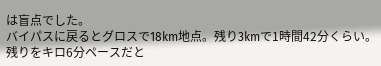は盲点でした。
バイパスに戻るとグロスで18km地点。残り3kmで1時間42分くらい。残りをキロ6分ペースだと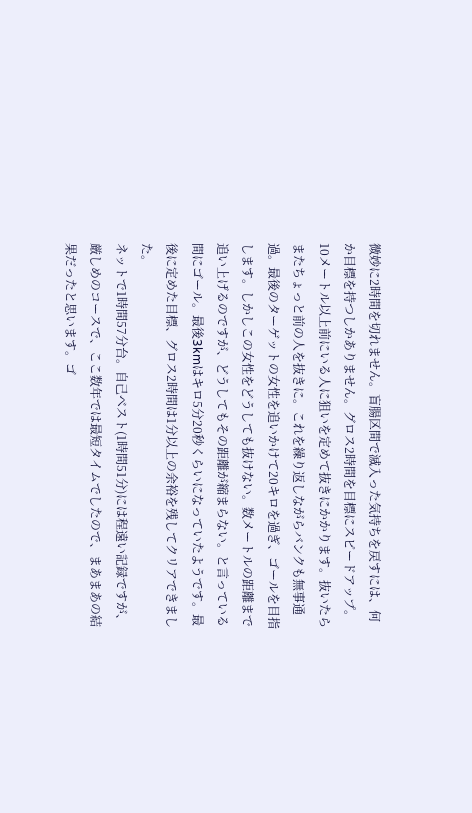微妙に2時間を切れません。盲腸区間で滅入った気持ちを戻すには、何か目標を持つしかありません。グロス2時間を目標にスピードアップ。10メートル以上前にいる人に狙いを定めて抜きにかかります。抜いたらまたちょっと前の人を抜きに。これを繰り返しながらバンクも無事通過。最後のターゲットの女性を追いかけて20キロを過ぎ、ゴールを目指します。しかしこの女性をどうしても抜けない。数メートルの距離まで追い上げるのですが、どうしてもその距離が縮まらない。と言っている間にゴール。最後3kmはキロ5分20秒くらいになっていたようです。最後に定めた目標、グロス2時間は1分以上の余裕を残してクリアできました。
ネットで1時間57分台。自己ベスト(1時間51分)には程遠い記録ですが、厳しめのコースで、ここ数年では最短タイムでしたので、まあまあの結果だったと思います。ゴ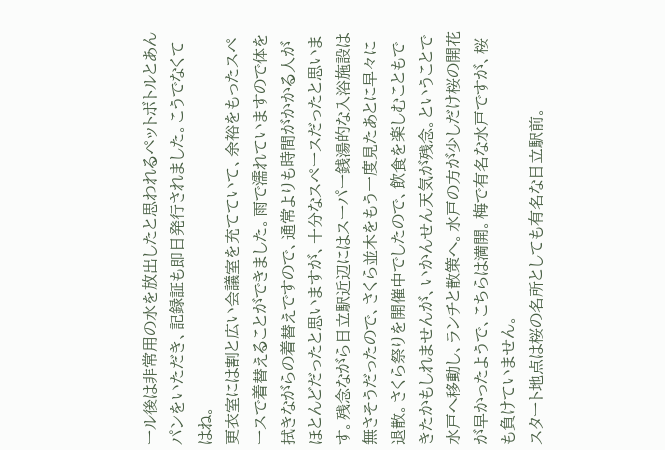ール後は非常用の水を放出したと思われるペットボトルとあんパンをいただき、記録証も即日発行されました。こうでなくてはね。
更衣室には割と広い会議室を充てていて、余裕をもったスペースで着替えることができました。雨で濡れていますので体を拭きながらの着替えですので、通常よりも時間がかかる人がほとんどだったと思いますが、十分なスペースだったと思います。残念ながら日立駅近辺にはスーパー銭湯的な入浴施設は無さそうだったので、さくら並木をもう一度見たあとに早々に退散。さくら祭りを開催中でしたので、飲食を楽しむこともできたかもしれませんが、いかんせん天気が残念。ということで水戸へ移動し、ランチと散策へ。水戸の方が少しだけ桜の開花が早かったようで、こちらは満開。梅で有名な水戸ですが、桜も負けていません。
スタート地点は桜の名所としても有名な日立駅前。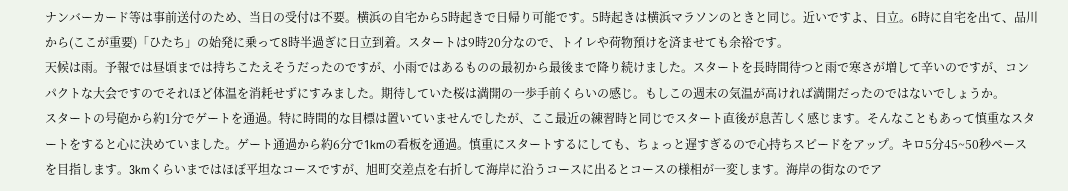ナンバーカード等は事前送付のため、当日の受付は不要。横浜の自宅から5時起きで日帰り可能です。5時起きは横浜マラソンのときと同じ。近いですよ、日立。6時に自宅を出て、品川から(ここが重要)「ひたち」の始発に乗って8時半過ぎに日立到着。スタートは9時20分なので、トイレや荷物預けを済ませても余裕です。
天候は雨。予報では昼頃までは持ちこたえそうだったのですが、小雨ではあるものの最初から最後まで降り続けました。スタートを長時間待つと雨で寒さが増して辛いのですが、コンパクトな大会ですのでそれほど体温を消耗せずにすみました。期待していた桜は満開の一歩手前くらいの感じ。もしこの週末の気温が高ければ満開だったのではないでしょうか。
スタートの号砲から約1分でゲートを通過。特に時間的な目標は置いていませんでしたが、ここ最近の練習時と同じでスタート直後が息苦しく感じます。そんなこともあって慎重なスタートをすると心に決めていました。ゲート通過から約6分で1kmの看板を通過。慎重にスタートするにしても、ちょっと遅すぎるので心持ちスピードをアップ。キロ5分45~50秒ペースを目指します。3kmくらいまではほぼ平坦なコースですが、旭町交差点を右折して海岸に沿うコースに出るとコースの様相が一変します。海岸の街なのでア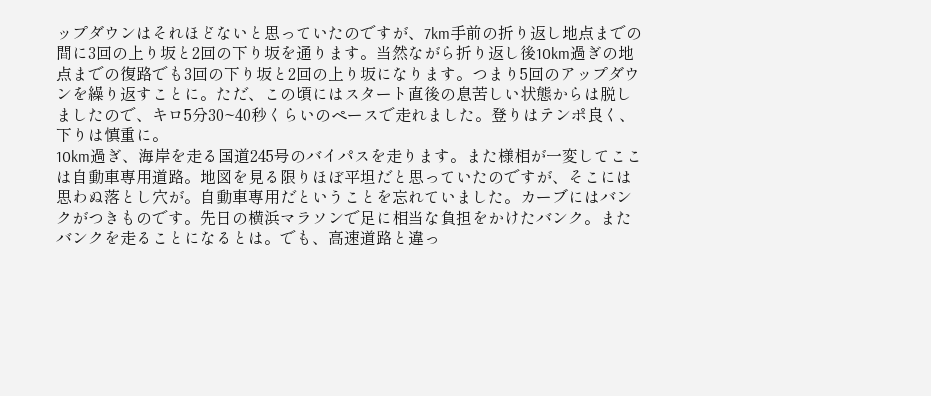ップダウンはそれほどないと思っていたのですが、7km手前の折り返し地点までの間に3回の上り坂と2回の下り坂を通ります。当然ながら折り返し後10km過ぎの地点までの復路でも3回の下り坂と2回の上り坂になります。つまり5回のアップダウンを繰り返すことに。ただ、この頃にはスタート直後の息苦しい状態からは脱しましたので、キロ5分30~40秒くらいのペースで走れました。登りはテンポ良く、下りは慎重に。
10km過ぎ、海岸を走る国道245号のバイパスを走ります。また様相が一変してここは自動車専用道路。地図を見る限りほぼ平坦だと思っていたのですが、そこには思わぬ落とし穴が。自動車専用だということを忘れていました。カーブにはバンクがつきものです。先日の横浜マラソンで足に相当な負担をかけたバンク。またバンクを走ることになるとは。でも、高速道路と違っ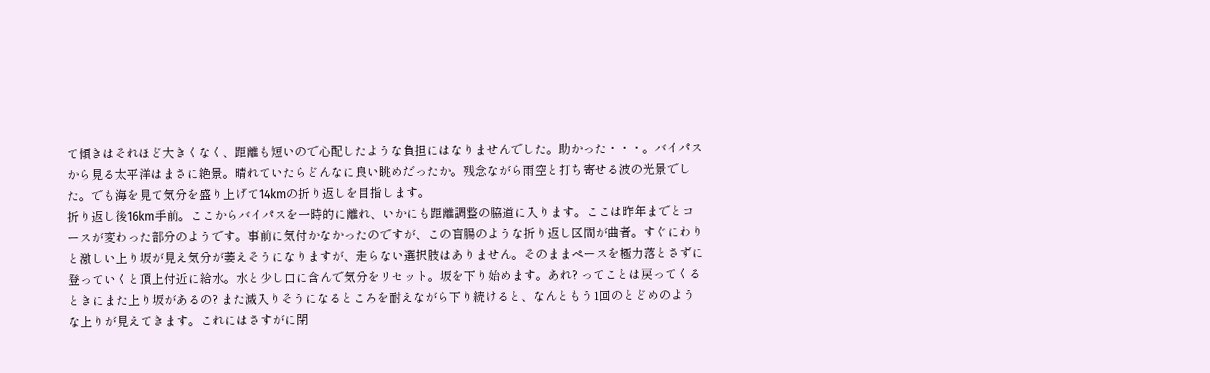て傾きはそれほど大きくなく、距離も短いので心配したような負担にはなりませんでした。助かった・・・。バイパスから見る太平洋はまさに絶景。晴れていたらどんなに良い眺めだったか。残念ながら雨空と打ち寄せる波の光景でした。でも海を見て気分を盛り上げて14kmの折り返しを目指します。
折り返し後16km手前。ここからバイパスを一時的に離れ、いかにも距離調整の脇道に入ります。ここは昨年までとコースが変わった部分のようです。事前に気付かなかったのですが、この盲腸のような折り返し区間が曲者。すぐにわりと激しい上り坂が見え気分が萎えそうになりますが、走らない選択肢はありません。そのままペースを極力落とさずに登っていくと頂上付近に給水。水と少し口に含んで気分をリセット。坂を下り始めます。あれ? ってことは戻ってくるときにまた上り坂があるの? また滅入りそうになるところを耐えながら下り続けると、なんともう1回のとどめのような上りが見えてきます。これにはさすがに閉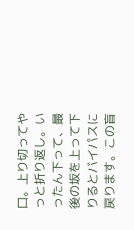口。上り切ってやっと折り返し。いったん下って、最後の坂を上って下りるとバイパスに戻ります。この盲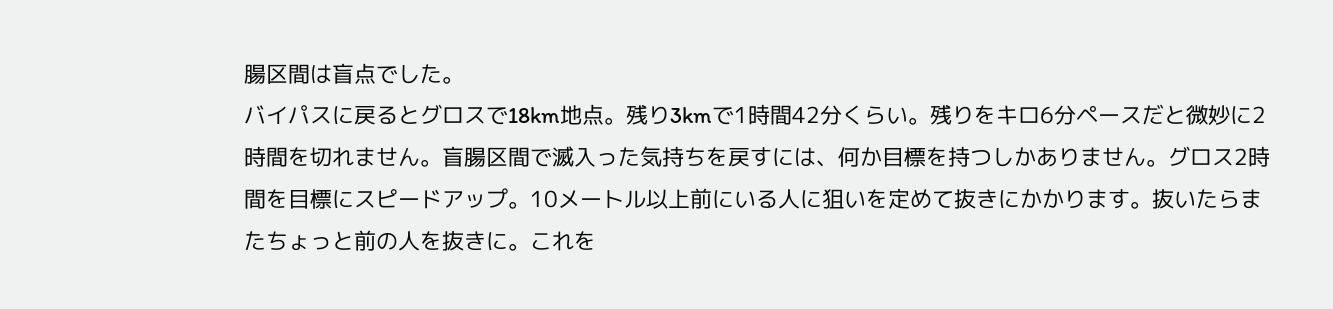腸区間は盲点でした。
バイパスに戻るとグロスで18km地点。残り3kmで1時間42分くらい。残りをキロ6分ペースだと微妙に2時間を切れません。盲腸区間で滅入った気持ちを戻すには、何か目標を持つしかありません。グロス2時間を目標にスピードアップ。10メートル以上前にいる人に狙いを定めて抜きにかかります。抜いたらまたちょっと前の人を抜きに。これを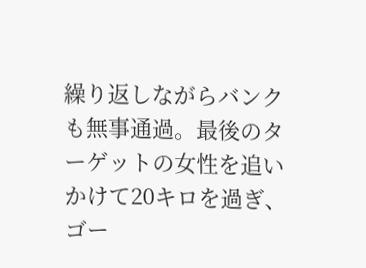繰り返しながらバンクも無事通過。最後のターゲットの女性を追いかけて20キロを過ぎ、ゴー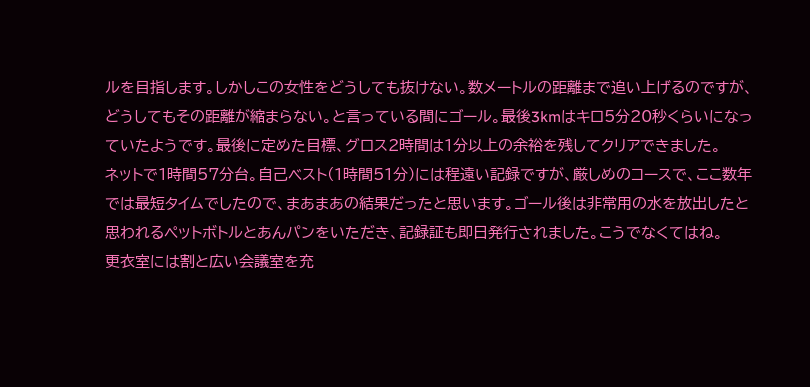ルを目指します。しかしこの女性をどうしても抜けない。数メートルの距離まで追い上げるのですが、どうしてもその距離が縮まらない。と言っている間にゴール。最後3kmはキロ5分20秒くらいになっていたようです。最後に定めた目標、グロス2時間は1分以上の余裕を残してクリアできました。
ネットで1時間57分台。自己ベスト(1時間51分)には程遠い記録ですが、厳しめのコースで、ここ数年では最短タイムでしたので、まあまあの結果だったと思います。ゴール後は非常用の水を放出したと思われるペットボトルとあんパンをいただき、記録証も即日発行されました。こうでなくてはね。
更衣室には割と広い会議室を充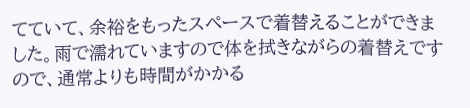てていて、余裕をもったスペースで着替えることができました。雨で濡れていますので体を拭きながらの着替えですので、通常よりも時間がかかる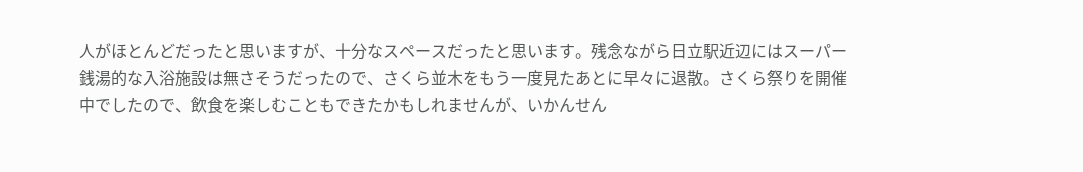人がほとんどだったと思いますが、十分なスペースだったと思います。残念ながら日立駅近辺にはスーパー銭湯的な入浴施設は無さそうだったので、さくら並木をもう一度見たあとに早々に退散。さくら祭りを開催中でしたので、飲食を楽しむこともできたかもしれませんが、いかんせん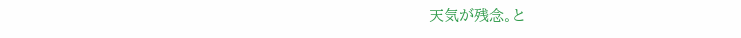天気が残念。と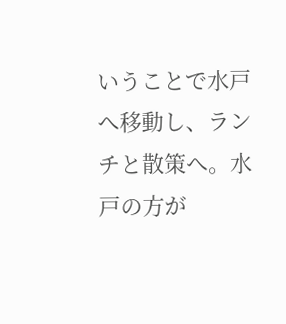いうことで水戸へ移動し、ランチと散策へ。水戸の方が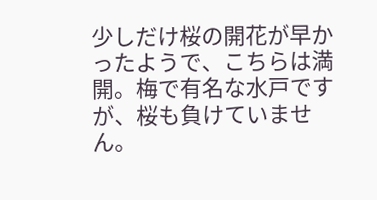少しだけ桜の開花が早かったようで、こちらは満開。梅で有名な水戸ですが、桜も負けていません。